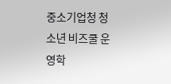중소기업청 청소년 비즈쿨 운영학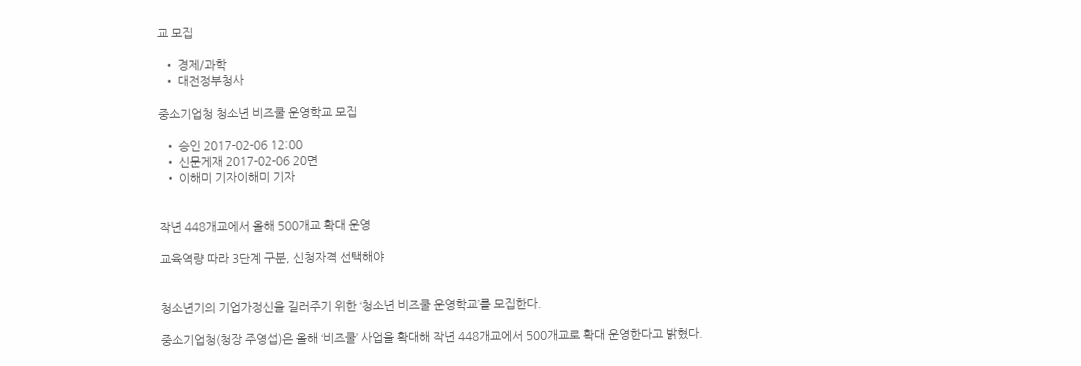교 모집

  • 경제/과학
  • 대전정부청사

중소기업청 청소년 비즈쿨 운영학교 모집

  • 승인 2017-02-06 12:00
  • 신문게재 2017-02-06 20면
  • 이해미 기자이해미 기자


작년 448개교에서 올해 500개교 확대 운영

교육역량 따라 3단계 구분, 신청자격 선택해야


청소년기의 기업가정신을 길러주기 위한 ‘청소년 비즈쿨 운영학교’를 모집한다.

중소기업청(청장 주영섭)은 올해 ‘비즈쿨’ 사업을 확대해 작년 448개교에서 500개교로 확대 운영한다고 밝혔다.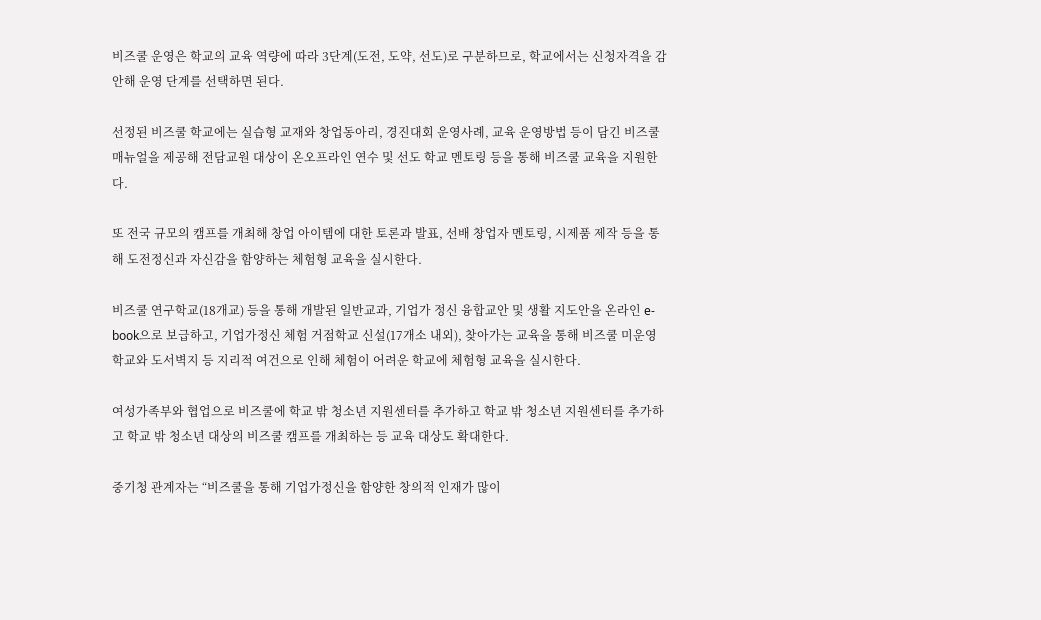비즈쿨 운영은 학교의 교육 역량에 따라 3단계(도전, 도약, 선도)로 구분하므로, 학교에서는 신청자격을 감안해 운영 단계를 선택하면 된다.

선정된 비즈쿨 학교에는 실습형 교재와 창업동아리, 경진대회 운영사례, 교육 운영방법 등이 담긴 비즈쿨 매뉴얼을 제공해 전담교원 대상이 온오프라인 연수 및 선도 학교 멘토링 등을 통해 비즈쿨 교육을 지원한다.

또 전국 규모의 캠프를 개최해 창업 아이템에 대한 토론과 발표, 선배 창업자 멘토링, 시제품 제작 등을 통해 도전정신과 자신감을 함양하는 체험형 교육을 실시한다.

비즈쿨 연구학교(18개교) 등을 통해 개발된 일반교과, 기업가 정신 융합교안 및 생활 지도안을 온라인 e-book으로 보급하고, 기업가정신 체험 거점학교 신설(17개소 내외), 찾아가는 교육을 통해 비즈쿨 미운영 학교와 도서벽지 등 지리적 여건으로 인해 체험이 어려운 학교에 체험형 교육을 실시한다.

여성가족부와 협업으로 비즈쿨에 학교 밖 청소년 지원센터를 추가하고 학교 밖 청소년 지원센터를 추가하고 학교 밖 청소년 대상의 비즈쿨 캠프를 개최하는 등 교육 대상도 확대한다.

중기청 관계자는 “비즈쿨을 통해 기업가정신을 함양한 창의적 인재가 많이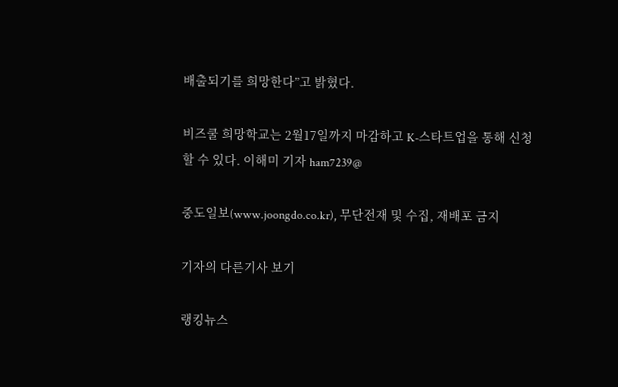배출되기를 희망한다”고 밝혔다.

비즈쿨 희망학교는 2월17일까지 마감하고 K-스타트업을 통해 신청할 수 있다. 이해미 기자 ham7239@

중도일보(www.joongdo.co.kr), 무단전재 및 수집, 재배포 금지

기자의 다른기사 보기

랭킹뉴스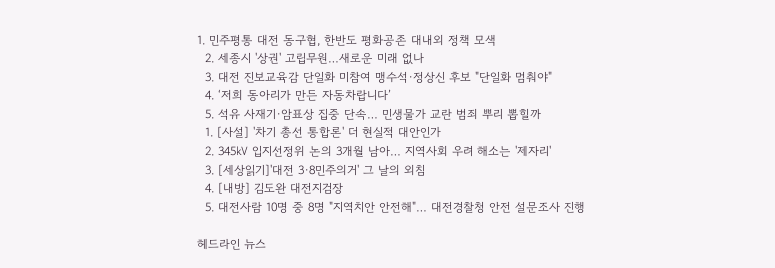1. 민주평통 대전 동구협, 한반도 평화공존 대내외 정책 모색
  2. 세종시 '상권' 고립무원…새로운 미래 없나
  3. 대전 진보교육감 단일화 미참여 맹수석·정상신 후보 "단일화 멈춰야"
  4. ‘저희 동아리가 만든 자동차랍니다’
  5. 석유 사재기·암표상 집중 단속… 민생물가 교란 범죄 뿌리 뽑힐까
  1. [사설] '차기 총선 통합론' 더 현실적 대안인가
  2. 345㎸ 입지선정위 논의 3개월 남아… 지역사회 우려 해소는 '제자리'
  3. [세상읽기]'대전 3·8민주의거' 그 날의 외침
  4. [내방] 김도완 대전지검장
  5. 대전사람 10명 중 8명 "지역치안 안전해"… 대전경찰청 안전 설문조사 진행

헤드라인 뉴스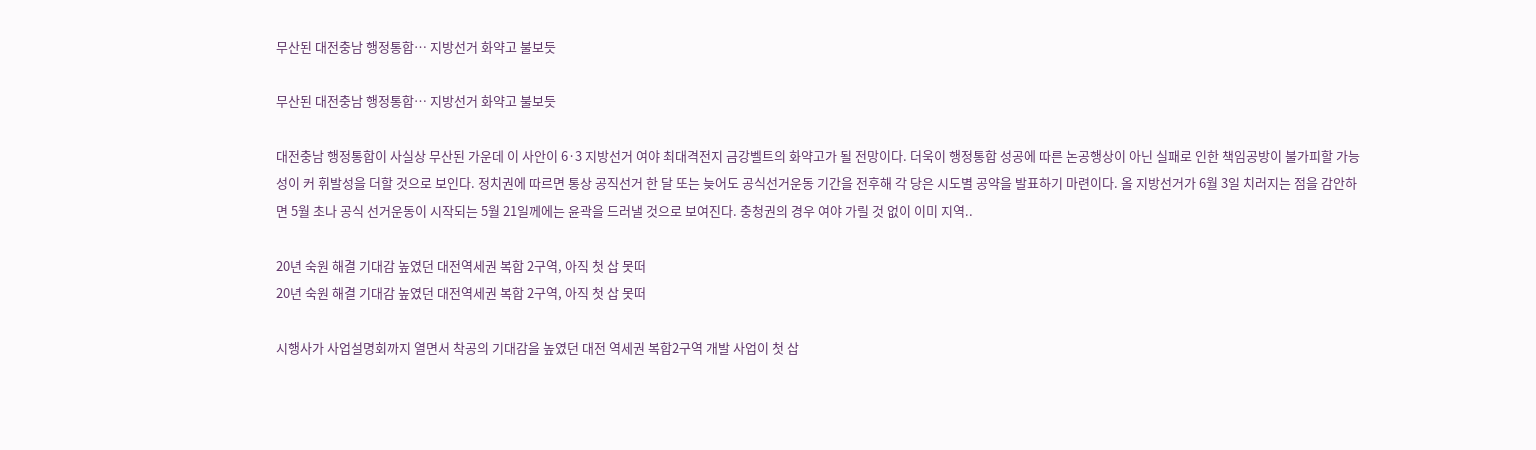무산된 대전충남 행정통합… 지방선거 화약고 불보듯

무산된 대전충남 행정통합… 지방선거 화약고 불보듯

대전충남 행정통합이 사실상 무산된 가운데 이 사안이 6·3 지방선거 여야 최대격전지 금강벨트의 화약고가 될 전망이다. 더욱이 행정통합 성공에 따른 논공행상이 아닌 실패로 인한 책임공방이 불가피할 가능성이 커 휘발성을 더할 것으로 보인다. 정치권에 따르면 통상 공직선거 한 달 또는 늦어도 공식선거운동 기간을 전후해 각 당은 시도별 공약을 발표하기 마련이다. 올 지방선거가 6월 3일 치러지는 점을 감안하면 5월 초나 공식 선거운동이 시작되는 5월 21일께에는 윤곽을 드러낼 것으로 보여진다. 충청권의 경우 여야 가릴 것 없이 이미 지역..

20년 숙원 해결 기대감 높였던 대전역세권 복합 2구역, 아직 첫 삽 못떠
20년 숙원 해결 기대감 높였던 대전역세권 복합 2구역, 아직 첫 삽 못떠

시행사가 사업설명회까지 열면서 착공의 기대감을 높였던 대전 역세권 복합2구역 개발 사업이 첫 삽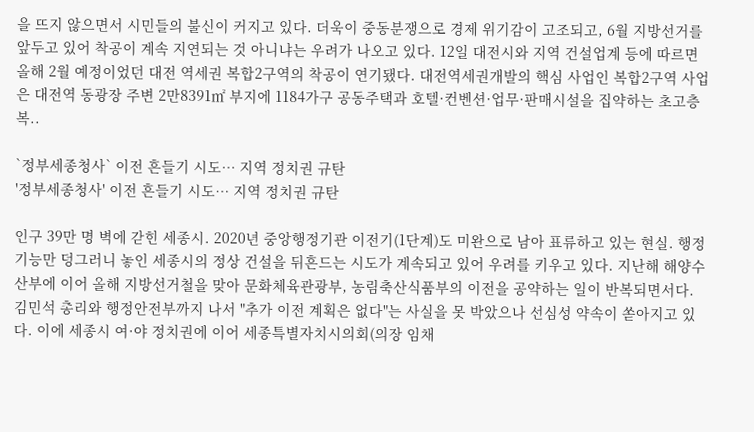을 뜨지 않으면서 시민들의 불신이 커지고 있다. 더욱이 중동분쟁으로 경제 위기감이 고조되고, 6월 지방선거를 앞두고 있어 착공이 계속 지연되는 것 아니냐는 우려가 나오고 있다. 12일 대전시와 지역 건설업계 등에 따르면 올해 2월 예정이었던 대전 역세권 복합2구역의 착공이 연기됐다. 대전역세권개발의 핵심 사업인 복합2구역 사업은 대전역 동광장 주변 2만8391㎡ 부지에 1184가구 공동주택과 호텔·컨벤션·업무·판매시설을 집약하는 초고층 복..

`정부세종청사` 이전 흔들기 시도… 지역 정치권 규탄
'정부세종청사' 이전 흔들기 시도… 지역 정치권 규탄

인구 39만 명 벽에 갇힌 세종시. 2020년 중앙행정기관 이전기(1단계)도 미완으로 남아 표류하고 있는 현실. 행정 기능만 덩그러니 놓인 세종시의 정상 건설을 뒤흔드는 시도가 계속되고 있어 우려를 키우고 있다. 지난해 해양수산부에 이어 올해 지방선거철을 맞아 문화체육관광부, 농림축산식품부의 이전을 공약하는 일이 반복되면서다. 김민석 총리와 행정안전부까지 나서 "추가 이전 계획은 없다"는 사실을 못 박았으나 선심성 약속이 쏟아지고 있다. 이에 세종시 여·야 정치권에 이어 세종특별자치시의회(의장 임채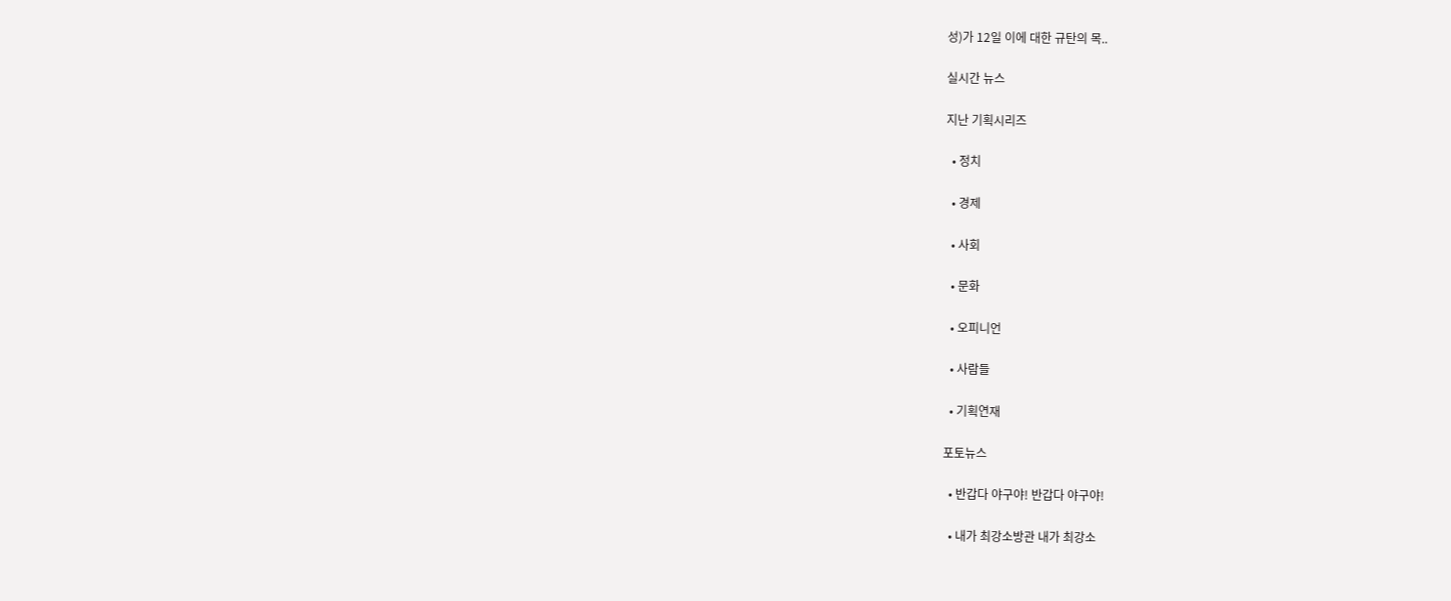성)가 12일 이에 대한 규탄의 목..

실시간 뉴스

지난 기획시리즈

  • 정치

  • 경제

  • 사회

  • 문화

  • 오피니언

  • 사람들

  • 기획연재

포토뉴스

  • 반갑다 야구야! 반갑다 야구야!

  • 내가 최강소방관 내가 최강소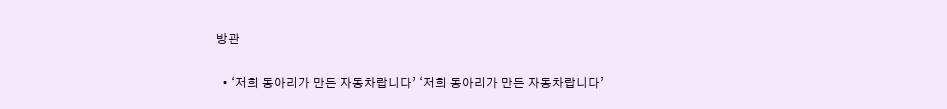방관

  • ‘저희 동아리가 만든 자동차랍니다’ ‘저희 동아리가 만든 자동차랍니다’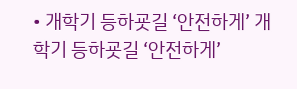• 개학기 등하굣길 ‘안전하게’ 개학기 등하굣길 ‘안전하게’